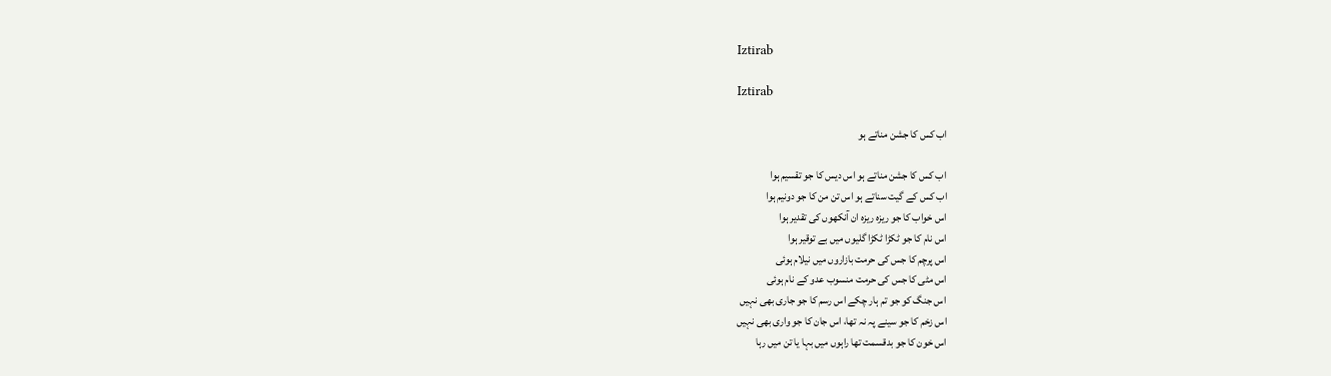Iztirab

Iztirab

اب کس کا جشن مناتے ہو

اب کس کا جشن مناتے ہو اس دیس کا جو تقسیم ہوا
اب کس کے گیت سناتے ہو اس تن من کا جو دونیم ہوا
اس خواب کا جو ریزہ ریزہ ان آنکھوں کی تقدیر ہوا
اس نام کا جو ٹکڑا ٹکڑا گلیوں میں بے توقیر ہوا
اس پرچم کا جس کی حرمت بازاروں میں نیلام ہوئی
اس مٹی کا جس کی حرمت منسوب عدو کے نام ہوئی
اس جنگ کو جو تم ہار چکے اس رسم کا جو جاری بھی نہیں
اس زخم کا جو سینے پہ نہ تھا، اس جان کا جو واری بھی نہیں
اس خون کا جو بدقسمت تھا راہوں میں بہا یا تن میں رہا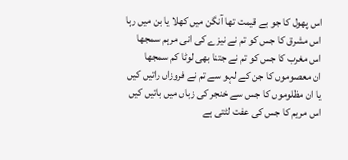اس پھول کا جو بے قیمت تھا آنگن میں کھلا یا بن میں رہا
اس مشرق کا جس کو تم نے نیزے کی انی مرہم سمجھا
اس مغرب کا جس کو تم نے جتنا بھی لوٹا کم سمجھا
ان معصوموں کا جن کے لہو سے تم نے فروزاں راتیں کیں
یا ان مظلوموں کا جس سے خنجر کی زباں میں باتیں کیں
اس مریم کا جس کی عفت لٹتی ہے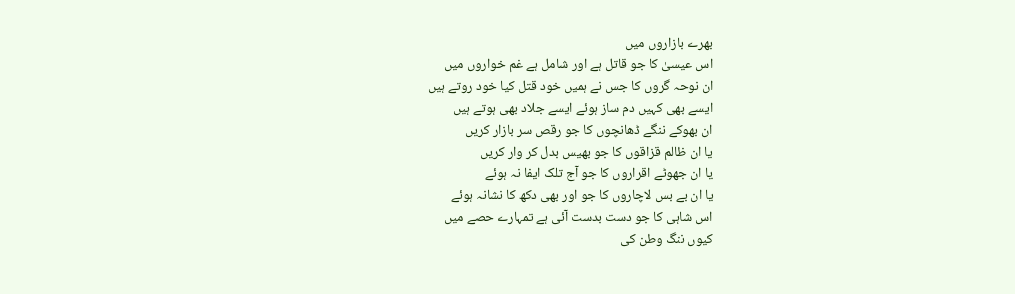بھرے بازاروں میں
اس عیسیٰ کا جو قاتل ہے اور شامل ہے غم خواروں میں
ان نوحہ گروں کا جس نے ہمیں خود قتل کیا خود روتے ہیں
ایسے بھی کہیں دم ساز ہوئے ایسے جلاد بھی ہوتے ہیں
ان بھوکے ننگے ڈھانچوں کا جو رقص سر بازار کریں
یا ان ظالم قزاقوں کا جو بھیس بدل کر وار کریں
یا ان جھوٹے اقراروں کا جو آج تلک ایفا نہ ہوئے
یا ان بے بس لاچاروں کا جو اور بھی دکھ کا نشانہ ہوئے
اس شاہی کا جو دست بدست آئی ہے تمہارے حصے میں
کیوں ننگ وطن کی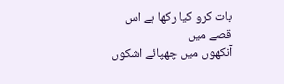بات کرو کیا رکھا ہے اس قصے میں
آنکھوں میں چھپائے اشکوں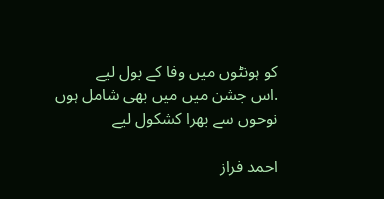کو ہونٹوں میں وفا کے بول لیے
.اس جشن میں میں بھی شامل ہوں نوحوں سے بھرا کشکول لیے

احمد فراز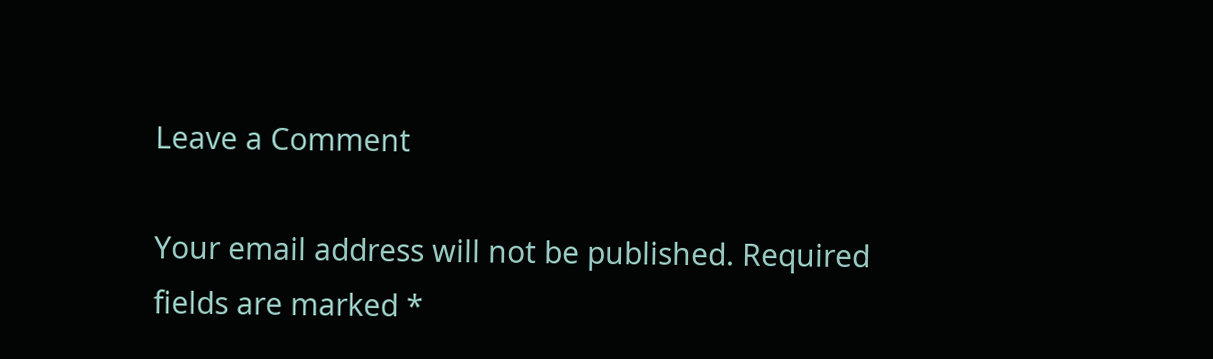Leave a Comment

Your email address will not be published. Required fields are marked *